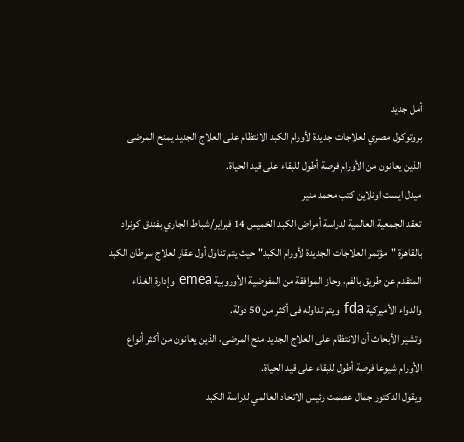أمل جديد
بروتوكول مصري لعلاجات جديدة لأورام الكبد الانتظام على العلاج الجديد يمنح المرضى الذين يعانون من الأورام فرصة أطول للبقاء على قيد الحياة.
ميدل ايست اونلاين كتب محمد منير
تعقد الجمعية العالمية لدراسة أمراض الكبد الخميس 14 فبراير/شباط الجاري بفندق كونراد بالقاهرة "مؤتمر العلاجات الجديدة لأورام الكبد" حيث يتم تناول أول عقار لعلاج سرطان الكبد المتقدم عن طريق بالفم، وحاز الموافقة من المفوضية الأوروبية emea وإدارة الغذاء والدواء الأميركية fda ويتم تداوله فى أكثر من 50 دولة.
وتشير الأبحاث أن الانتظام على العلاج الجديد منح المرضى، الذين يعانون من أكثر أنواع الأورام شيوعا فرصة أطول للبقاء على قيد الحياة.
ويقول الدكتور جمال عصمت رئيس الاتحاد العالمي لدراسة الكبد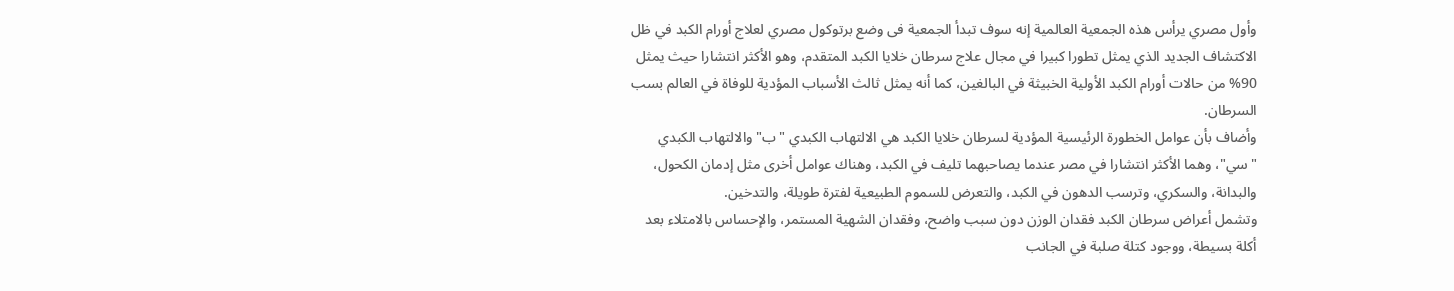وأول مصري يرأس هذه الجمعية العالمية إنه سوف تبدأ الجمعية فى وضع برتوكول مصري لعلاج أورام الكبد في ظل الاكتشاف الجديد الذي يمثل تطورا كبيرا في مجال علاج سرطان خلايا الكبد المتقدم، وهو الأكثر انتشارا حيث يمثل 90% من حالات أورام الكبد الأولية الخبيثة في البالغين، كما أنه يمثل ثالث الأسباب المؤدية للوفاة في العالم بسب السرطان.
وأضاف بأن عوامل الخطورة الرئيسية المؤدية لسرطان خلايا الكبد هي الالتهاب الكبدي "ب" والالتهاب الكبدي "سي"، وهما الأكثر انتشارا في مصر عندما يصاحبهما تليف في الكبد، وهناك عوامل أخرى مثل إدمان الكحول، والبدانة، والسكري، وترسب الدهون في الكبد، والتعرض للسموم الطبيعية لفترة طويلة، والتدخين.
وتشمل أعراض سرطان الكبد فقدان الوزن دون سبب واضح، وفقدان الشهية المستمر، والإحساس بالامتلاء بعد أكلة بسيطة، ووجود كتلة صلبة في الجانب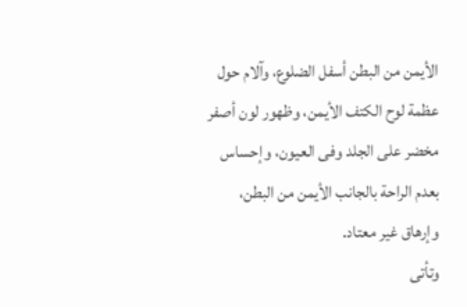الأيمن من البطن أسفل الضلوع، وآلام حول عظمة لوح الكتف الأيمن، وظهور لون أصفر مخضر على الجلد وفى العيون، وإحساس بعدم الراحة بالجانب الأيمن من البطن، وإرهاق غير معتاد.
وتأتى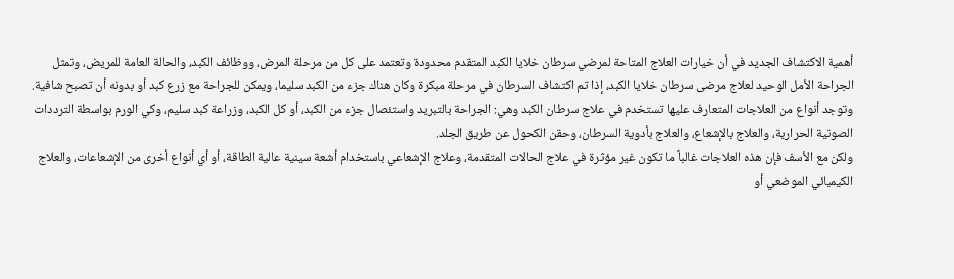أهمية الاكتشاف الجديد في أن خيارات العلاج المتاحة لمرضي سرطان خلايا الكبد المتقدم محدودة وتعتمد على كل من مرحلة المرض، ووظائف الكبد، والحالة العامة للمريض، وتمثل الجراحة الأمل الوحيد لعلاج مرضى سرطان خلايا الكبد، إذا تم اكتشاف السرطان في مرحلة مبكرة وكان هناك جزء من الكبد سليما، ويمكن للجراحة مع زرع كبد أو بدونه أن تصبح شافية.
وتوجد أنواع من العلاجات المتعارف عليها تستخدم في علاج سرطان الكبد وهي: الجراحة بالتبريد واستئصال جزء من الكبد، أو كل الكبد، وزراعة كبد سليم، وكي الورم بواسطة الترددات الصوتية الحرارية، والعلاج بالإشعاع، والعلاج بأدوية السرطان، وحقن الكحول عن طريق الجلد.
ولكن مع الأسف فإن هذه العلاجات غالباً ما تكون غير مؤثرة في علاج الحالات المتقدمة، وعلاج الإشعاعي باستخدام أشعة سينية عالية الطاقة، أو أي أنواع أخرى من الإشعاعات، والعلاج الكيميائي الموضعي أو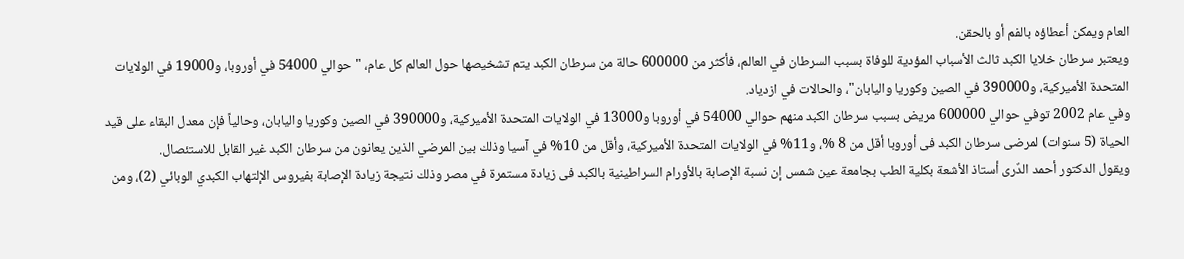العام ويمكن أعطاؤه بالفم أو بالحقن.
ويعتبر سرطان خلايا الكبد ثالث الأسباب المؤدية للوفاة بسبب السرطان في العالم، فأكثر من 600000 حالة من سرطان الكبد يتم تشخيصها حول العالم كل عام، "حوالي 54000 في أوروبا، و19000 في الولايات المتحدة الأميركية، و390000 في الصين وكوريا واليابان"، والحالات في ازدياد.
وفي عام 2002 توفي حوالي 600000 مريض بسبب سرطان الكبد منهم حوالي 54000 في أوروبا و13000 في الولايات المتحدة الأميركية، و390000 في الصين وكوريا واليابان، وحالياً فإن معدل البقاء على قيد الحياة (5 سنوات) لمرضى سرطان الكبد فى أوروبا أقل من 8 %، و11% في الولايات المتحدة الأميركية، وأقل من 10% في آسيا وذلك بين المرضي الذين يعانون من سرطان الكبد غير القابل للاستئصال.
ويقول الدكتور أحمد الدٌرى أستاذ الأشعة بكلية الطب بجامعة عين شمس إن نسبة الإصابة بالأورام السراطينية بالكبد فى زيادة مستمرة في مصر وذلك نتيجة زيادة الإصابة بفيروس الإلتهاب الكبدي الوبائي (2)، ومن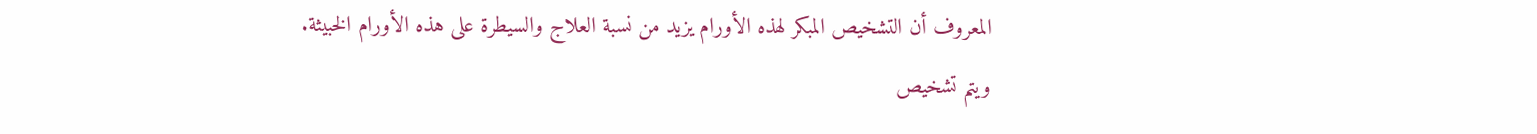المعروف أن التشخيص المبكر لهذه الأورام يزيد من نسبة العلاج والسيطرة على هذه الأورام الخبيثة.
ويتم تشخيص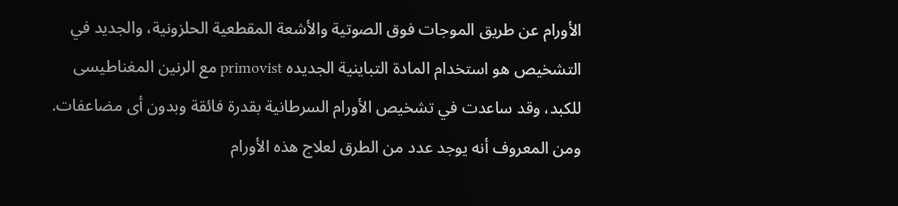الأورام عن طريق الموجات فوق الصوتية والأشعة المقطعية الحلزونية، والجديد في التشخيص هو استخدام المادة التباينية الجديده primovist مع الرنين المغناطيسى للكبد، وقد ساعدت في تشخيص الأورام السرطانية بقدرة فائقة وبدون أى مضاعفات.
ومن المعروف أنه يوجد عدد من الطرق لعلاج هذه الأورام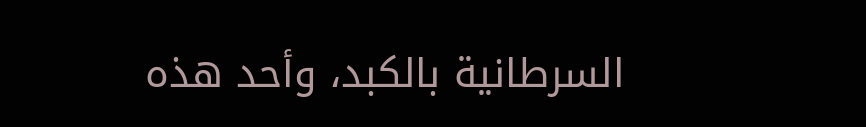السرطانية بالكبد، وأحد هذه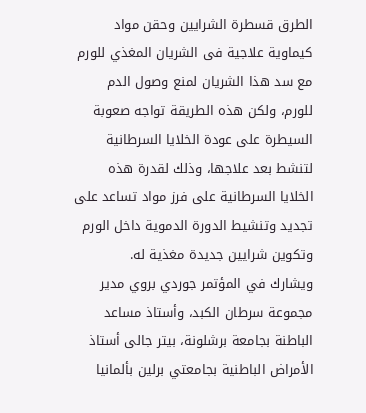الطرق قسطرة الشرايين وحقن مواد كيماوية علاجية فى الشريان المغذي للورم مع سد هذا الشريان لمنع وصول الدم للورم، ولكن هذه الطريقة تواجه صعوبة السيطرة على عودة الخلايا السرطانية لتنشط بعد علاجها، وذلك لقدرة هذه الخلايا السرطانية على فرز مواد تساعد على تجديد وتنشيط الدورة الدموية داخل الورم وتكوين شرايين جديدة مغذية له.
ويشارك في المؤتمر جوردي بروي مدير مجموعة سرطان الكبد، وأستاذ مساعد الباطنة بجامعة برشلونة، بيتر جالى أستاذ الأمراض الباطنية بجامعتي برلين بألمانيا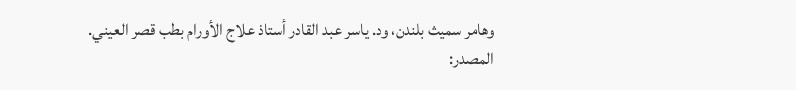وهامر سميث بلندن، ود. ياسر عبد القادر أستاذ علاج الأورام بطب قصر العيني.
المصدر: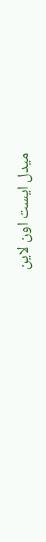ميدل ايست اون لاين